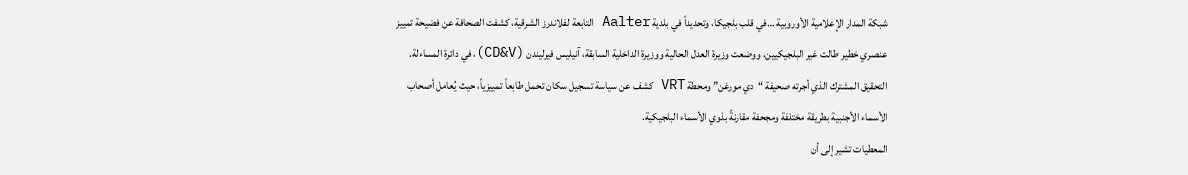شبكة المدار الإعلامية الأوروبية …في قلب بلجيكا، وتحديداً في بلدية Aalter التابعة لفلاندرز الشرقية، كشفت الصحافة عن فضيحة تمييز عنصري خطير طالت غير البلجيكيين، ووضعت وزيرة العدل الحالية ووزيرة الداخلية السابقة، آنيليس فيرليندن (CD&V)، في دائرة المساءلة.
التحقيق المشترك الذي أجرته صحيفة “دي مورغن” ومحطة VRT كشف عن سياسة تسجيل سكان تحمل طابعاً تمييزياً، حيث يُعامل أصحاب الأسماء الأجنبية بطريقة مختلفة ومجحفة مقارنةً بذوي الأسماء البلجيكية.
المعطيات تشير إلى أن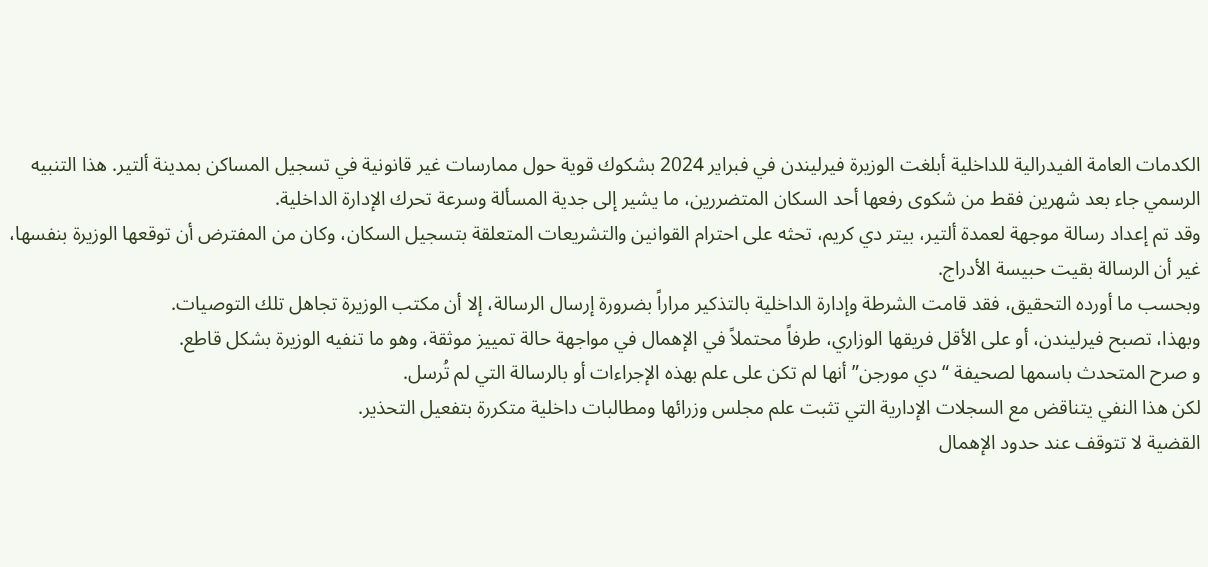الكدمات العامة الفيدرالية للداخلية أبلغت الوزيرة فيرليندن في فبراير 2024 بشكوك قوية حول ممارسات غير قانونية في تسجيل المساكن بمدينة ألتير. هذا التنبيه الرسمي جاء بعد شهرين فقط من شكوى رفعها أحد السكان المتضررين، ما يشير إلى جدية المسألة وسرعة تحرك الإدارة الداخلية.
وقد تم إعداد رسالة موجهة لعمدة ألتير، بيتر دي كريم، تحثه على احترام القوانين والتشريعات المتعلقة بتسجيل السكان، وكان من المفترض أن توقعها الوزيرة بنفسها، غير أن الرسالة بقيت حبيسة الأدراج.
وبحسب ما أورده التحقيق، فقد قامت الشرطة وإدارة الداخلية بالتذكير مراراً بضرورة إرسال الرسالة، إلا أن مكتب الوزيرة تجاهل تلك التوصيات.
وبهذا، تصبح فيرليندن، أو على الأقل فريقها الوزاري، طرفاً محتملاً في الإهمال في مواجهة حالة تمييز موثقة، وهو ما تنفيه الوزيرة بشكل قاطع.
و صرح المتحدث باسمها لصحيفة “دي مورجن” أنها لم تكن على علم بهذه الإجراءات أو بالرسالة التي لم تُرسل.
لكن هذا النفي يتناقض مع السجلات الإدارية التي تثبت علم مجلس وزرائها ومطالبات داخلية متكررة بتفعيل التحذير.
القضية لا تتوقف عند حدود الإهمال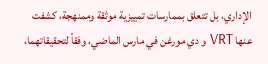الإداري، بل تتعلق بممارسات تمييزية موثقة وممنهجة، كشفت عنها VRT و دي مورغن في مارس الماضي، وفقاً لتحقيقاتهما،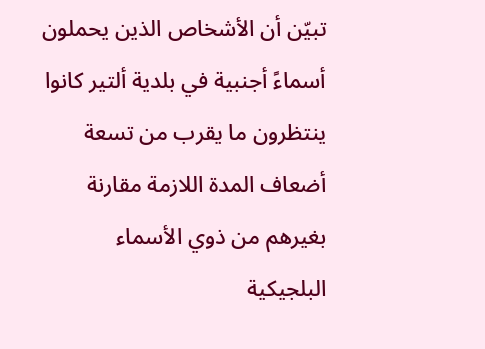تبيّن أن الأشخاص الذين يحملون أسماءً أجنبية في بلدية ألتير كانوا ينتظرون ما يقرب من تسعة أضعاف المدة اللازمة مقارنة بغيرهم من ذوي الأسماء البلجيكية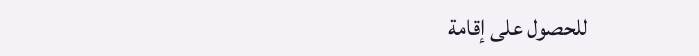للحصول على إقامة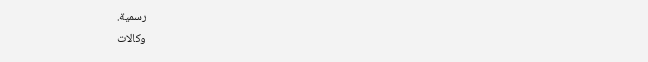رسمية.
وكالات